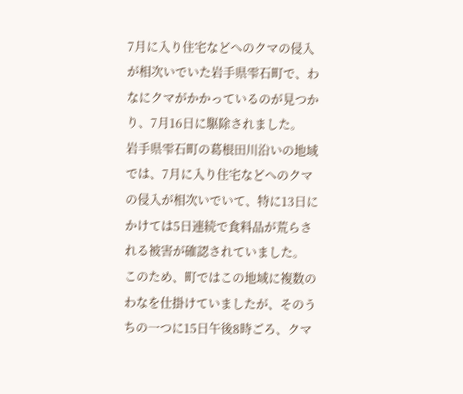7月に入り住宅などへのクマの侵入が相次いでいた岩手県雫石町で、わなにクマがかかっているのが見つかり、7月16日に駆除されました。
岩手県雫石町の葛根田川沿いの地域では、7月に入り住宅などへのクマの侵入が相次いでいて、特に13日にかけては5日連続で食料品が荒らされる被害が確認されていました。
このため、町ではこの地域に複数のわなを仕掛けていましたが、そのうちの一つに15日午後8時ごろ、クマ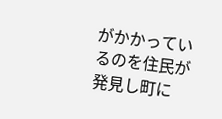がかかっているのを住民が発見し町に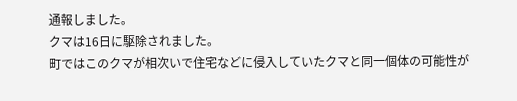通報しました。
クマは16日に駆除されました。
町ではこのクマが相次いで住宅などに侵入していたクマと同一個体の可能性が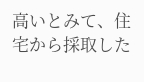高いとみて、住宅から採取した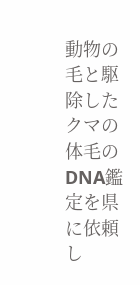動物の毛と駆除したクマの体毛のDNA鑑定を県に依頼し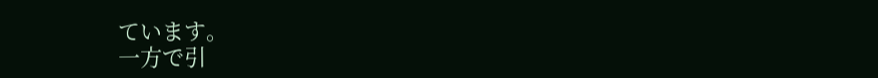ています。
一方で引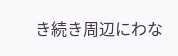き続き周辺にわな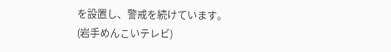を設置し、警戒を続けています。
(岩手めんこいテレビ)